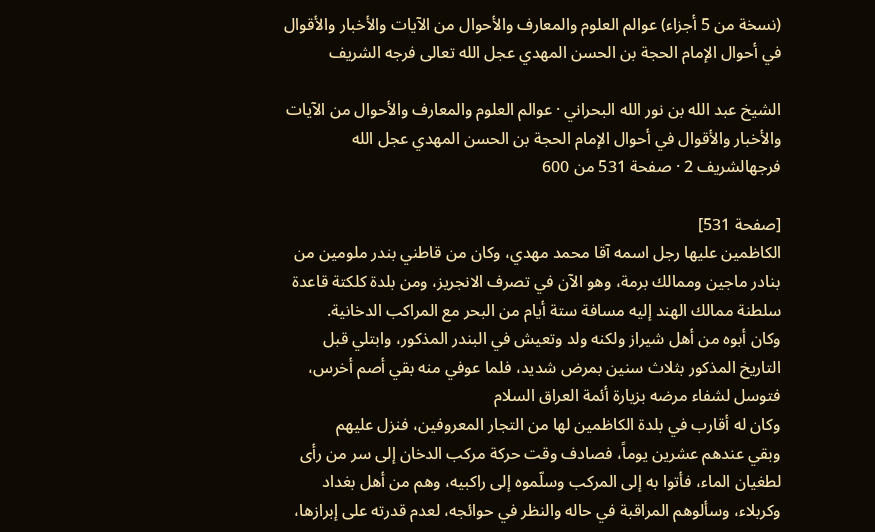(نسخة من 5 أجزاء) عوالم العلوم والمعارف والأحوال من الآيات والأخبار والأقوال في أحوال الإمام الحجة بن الحسن المهدي عجل الله تعالى فرجه الشريف

الشيخ عبد الله بن نور الله البحراني · عوالم العلوم والمعارف والأحوال من الآيات والأخبار والأقوال في أحوال الإمام الحجة بن الحسن المهدي عجل الله فرجهالشريف 2 · صفحة 531 من 600

[صفحة 531]
الكاظمين عليها رجل اسمه آقا محمد مهدي، وكان من قاطني بندر ملومين من
بنادر ماجين وممالك برمة، وهو الآن في تصرف الانجريز، ومن بلدة كلكتة قاعدة
سلطنة ممالك الهند إليه مسافة ستة أيام من البحر مع المراكب الدخانية.
وكان أبوه من أهل شيراز ولكنه ولد وتعيش في البندر المذكور، وابتلي قبل
التاريخ المذكور بثلاث سنين بمرض شديد، فلما عوفي منه بقي أصم أخرس،
فتوسل لشفاء مرضه بزيارة أئمة العراق السلام
وكان له أقارب في بلدة الكاظمين لها من التجار المعروفين، فنزل عليهم
وبقي عندهم عشرين يوماً، فصادف وقت حركة مركب الدخان إلى سر من رأى
لطغيان الماء، فأتوا به إلى المركب وسلّموه إلى راكبيه، وهم من أهل بغداد
وكربلاء، وسألوهم المراقبة في حاله والنظر في حوائجه، لعدم قدرته على إبرازها،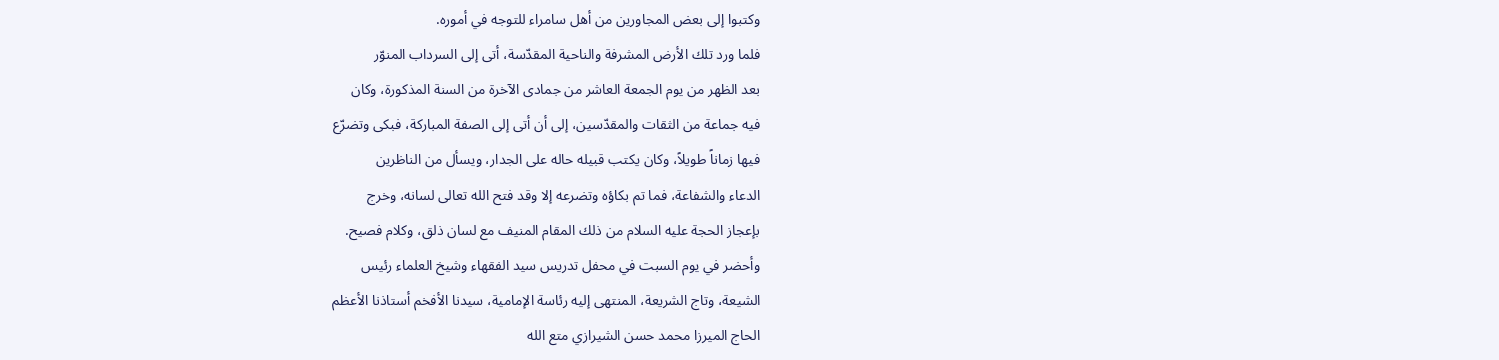وكتبوا إلى بعض المجاورين من أهل سامراء للتوجه في أموره.
فلما ورد تلك الأرض المشرفة والناحية المقدّسة، أتى إلى السرداب المنوّر
بعد الظهر من يوم الجمعة العاشر من جمادى الآخرة من السنة المذكورة، وكان
فيه جماعة من الثقات والمقدّسين، إلى أن أتى إلى الصفة المباركة، فبكى وتضرّع
فيها زماناً طويلاً، وكان يكتب قبيله حاله على الجدار، ويسأل من الناظرين
الدعاء والشفاعة، فما تم بكاؤه وتضرعه إلا وقد فتح الله تعالى لسانه، وخرج
بإعجاز الحجة عليه السلام من ذلك المقام المنيف مع لسان ذلق، وكلام فصيح.
وأحضر في يوم السبت في محفل تدريس سيد الفقهاء وشيخ العلماء رئيس
الشيعة، وتاج الشريعة، المنتهى إليه رئاسة الإمامية، سيدنا الأفخم أستاذنا الأعظم
الحاج الميرزا محمد حسن الشيرازي متع الله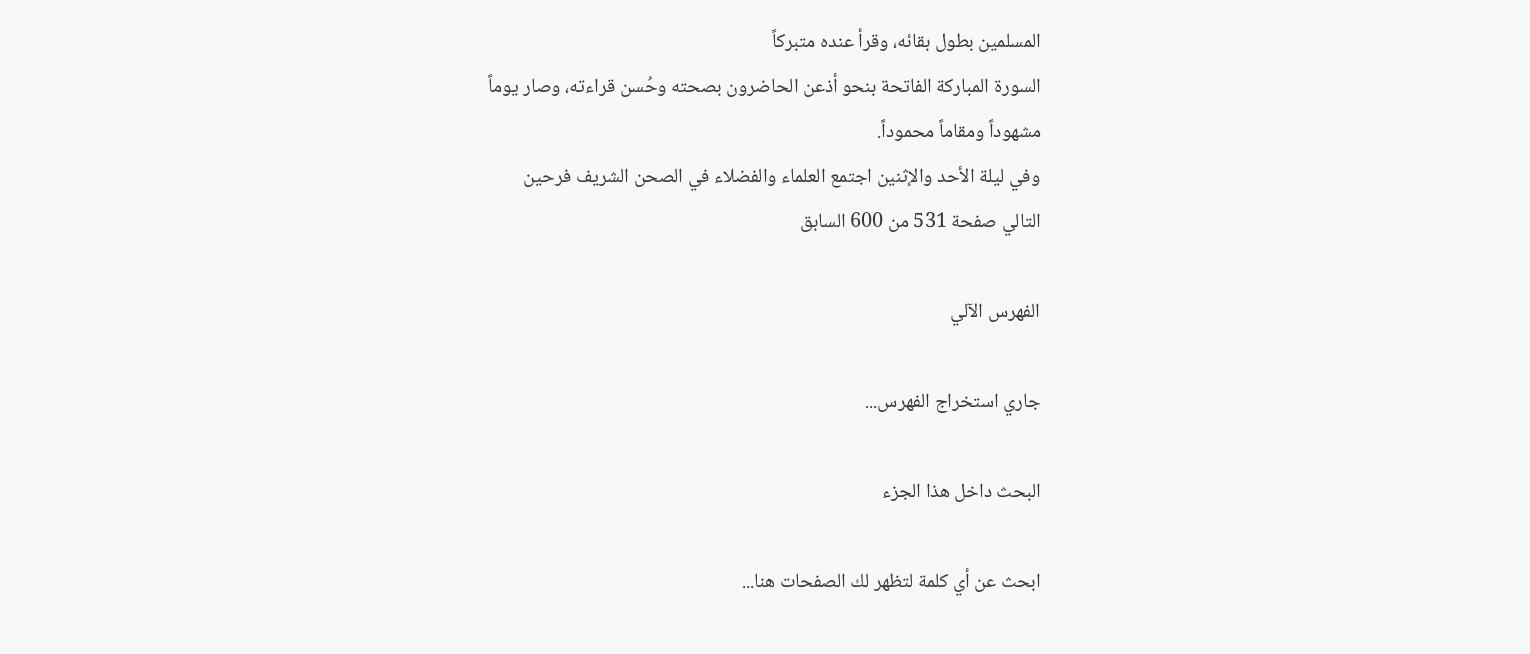المسلمين بطول بقائه، وقرأ عنده متبركاً
السورة المباركة الفاتحة بنحو أذعن الحاضرون بصحته وحُسن قراءته، وصار يوماً
مشهوداً ومقاماً محموداً.
وفي ليلة الأحد والإثنين اجتمع العلماء والفضلاء في الصحن الشريف فرحين
التالي صفحة 531 من 600 السابق

الفهرس الآلي

جاري استخراج الفهرس...

البحث داخل هذا الجزء

ابحث عن أي كلمة لتظهر لك الصفحات هنا...